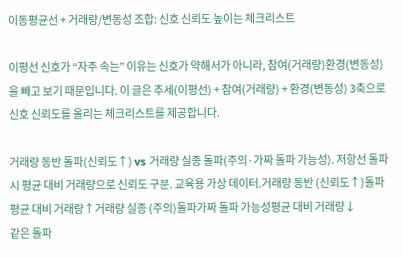이동평균선 + 거래량/변동성 조합: 신호 신뢰도 높이는 체크리스트

이평선 신호가 “자주 속는” 이유는 신호가 약해서가 아니라, 참여(거래량)환경(변동성)을 빼고 보기 때문입니다. 이 글은 추세(이평선) + 참여(거래량) + 환경(변동성) 3축으로 신호 신뢰도를 올리는 체크리스트를 제공합니다.

거래량 동반 돌파(신뢰도↑) vs 거래량 실종 돌파(주의·가짜 돌파 가능성). 저항선 돌파 시 평균 대비 거래량으로 신뢰도 구분. 교육용 가상 데이터.거래량 동반 (신뢰도↑)돌파평균 대비 거래량↑거래량 실종 (주의)돌파가짜 돌파 가능성평균 대비 거래량↓
같은 돌파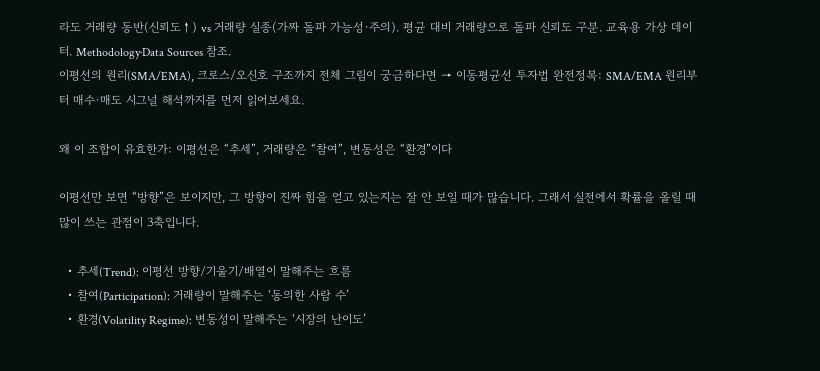라도 거래량 동반(신뢰도↑) vs 거래량 실종(가짜 돌파 가능성·주의). 평균 대비 거래량으로 돌파 신뢰도 구분. 교육용 가상 데이터. Methodology·Data Sources 참조.
이평선의 원리(SMA/EMA), 크로스/오신호 구조까지 전체 그림이 궁금하다면 → 이동평균선 투자법 완전정복: SMA/EMA 원리부터 매수·매도 시그널 해석까지를 먼저 읽어보세요.

왜 이 조합이 유효한가: 이평선은 “추세”, 거래량은 “참여”, 변동성은 “환경”이다

이평선만 보면 “방향”은 보이지만, 그 방향이 진짜 힘을 얻고 있는지는 잘 안 보일 때가 많습니다. 그래서 실전에서 확률을 올릴 때 많이 쓰는 관점이 3축입니다.

  • 추세(Trend): 이평선 방향/기울기/배열이 말해주는 흐름
  • 참여(Participation): 거래량이 말해주는 ‘동의한 사람 수’
  • 환경(Volatility Regime): 변동성이 말해주는 ‘시장의 난이도’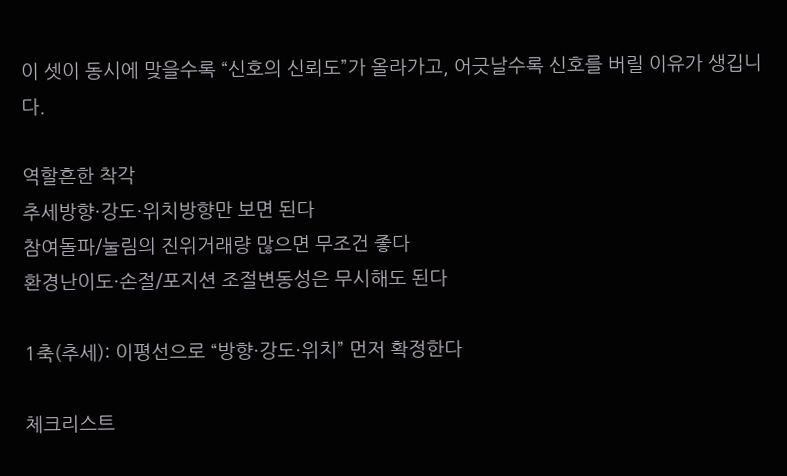이 셋이 동시에 맞을수록 “신호의 신뢰도”가 올라가고, 어긋날수록 신호를 버릴 이유가 생깁니다.

역할흔한 착각
추세방향·강도·위치방향만 보면 된다
참여돌파/눌림의 진위거래량 많으면 무조건 좋다
환경난이도·손절/포지션 조절변동성은 무시해도 된다

1축(추세): 이평선으로 “방향·강도·위치” 먼저 확정한다

체크리스트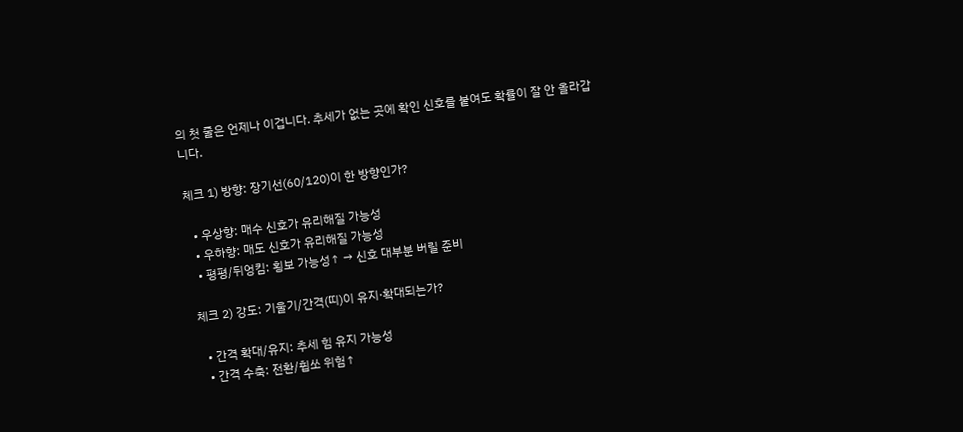의 첫 줄은 언제나 이겁니다. 추세가 없는 곳에 확인 신호를 붙여도 확률이 잘 안 올라갑니다.

체크 1) 방향: 장기선(60/120)이 한 방향인가?

  • 우상향: 매수 신호가 유리해질 가능성
  • 우하향: 매도 신호가 유리해질 가능성
  • 평평/뒤엉킴: 횡보 가능성↑ → 신호 대부분 버릴 준비

체크 2) 강도: 기울기/간격(띠)이 유지·확대되는가?

  • 간격 확대/유지: 추세 힘 유지 가능성
  • 간격 수축: 전환/휩쏘 위험↑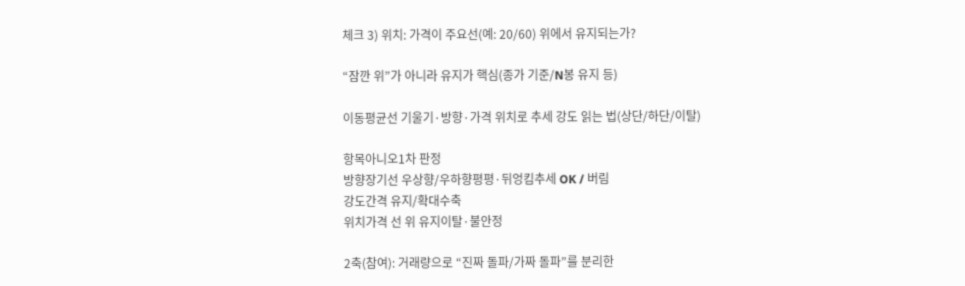체크 3) 위치: 가격이 주요선(예: 20/60) 위에서 유지되는가?

“잠깐 위”가 아니라 유지가 핵심(종가 기준/N봉 유지 등)

이동평균선 기울기·방향·가격 위치로 추세 강도 읽는 법(상단/하단/이탈)

항목아니오1차 판정
방향장기선 우상향/우하향평평·뒤엉킴추세 OK / 버림
강도간격 유지/확대수축
위치가격 선 위 유지이탈·불안정

2축(참여): 거래량으로 “진짜 돌파/가짜 돌파”를 분리한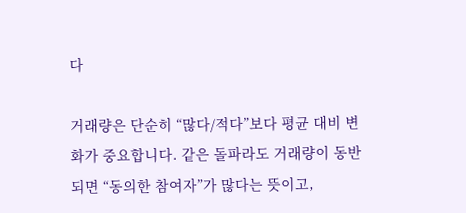다

거래량은 단순히 “많다/적다”보다 평균 대비 변화가 중요합니다. 같은 돌파라도 거래량이 동반되면 “동의한 참여자”가 많다는 뜻이고,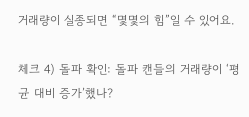거래량이 실종되면 “몇몇의 힘”일 수 있어요.

체크 4) 돌파 확인: 돌파 캔들의 거래량이 ‘평균 대비 증가’했나?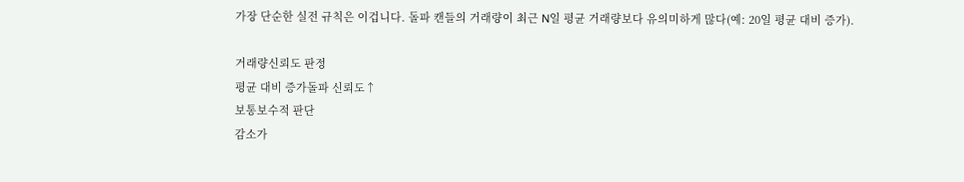가장 단순한 실전 규칙은 이겁니다. 돌파 캔들의 거래량이 최근 N일 평균 거래량보다 유의미하게 많다(예: 20일 평균 대비 증가).

거래량신뢰도 판정
평균 대비 증가돌파 신뢰도↑
보통보수적 판단
감소가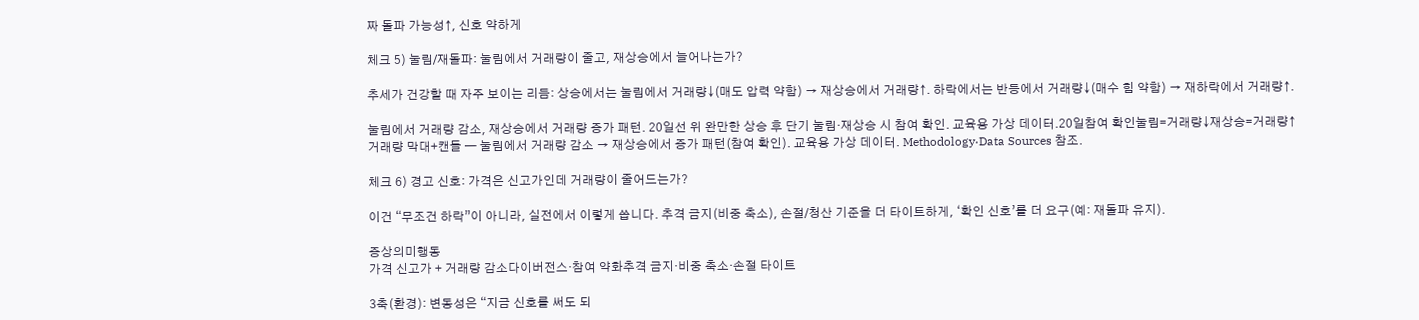짜 돌파 가능성↑, 신호 약하게

체크 5) 눌림/재돌파: 눌림에서 거래량이 줄고, 재상승에서 늘어나는가?

추세가 건강할 때 자주 보이는 리듬: 상승에서는 눌림에서 거래량↓(매도 압력 약함) → 재상승에서 거래량↑. 하락에서는 반등에서 거래량↓(매수 힘 약함) → 재하락에서 거래량↑.

눌림에서 거래량 감소, 재상승에서 거래량 증가 패턴. 20일선 위 완만한 상승 후 단기 눌림·재상승 시 참여 확인. 교육용 가상 데이터.20일참여 확인눌림=거래량↓재상승=거래량↑
거래량 막대+캔들 — 눌림에서 거래량 감소 → 재상승에서 증가 패턴(참여 확인). 교육용 가상 데이터. Methodology·Data Sources 참조.

체크 6) 경고 신호: 가격은 신고가인데 거래량이 줄어드는가?

이건 “무조건 하락”이 아니라, 실전에서 이렇게 씁니다. 추격 금지(비중 축소), 손절/청산 기준을 더 타이트하게, ‘확인 신호’를 더 요구(예: 재돌파 유지).

증상의미행동
가격 신고가 + 거래량 감소다이버전스·참여 약화추격 금지·비중 축소·손절 타이트

3축(환경): 변동성은 “지금 신호를 써도 되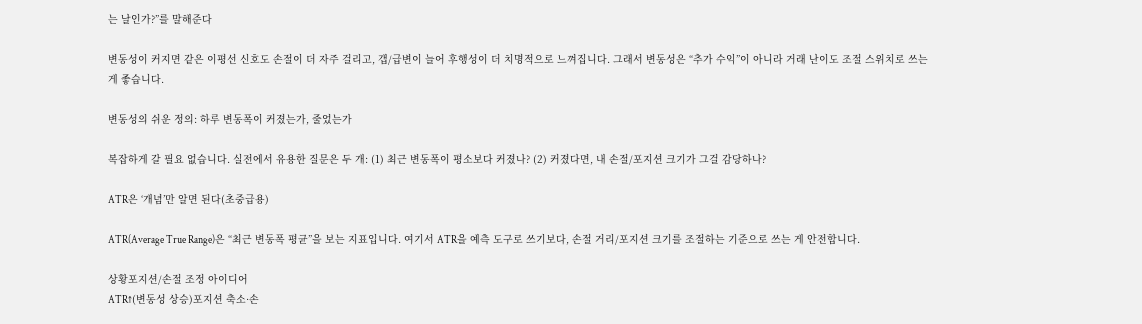는 날인가?”를 말해준다

변동성이 커지면 같은 이평선 신호도 손절이 더 자주 걸리고, 갭/급변이 늘어 후행성이 더 치명적으로 느껴집니다. 그래서 변동성은 “추가 수익”이 아니라 거래 난이도 조절 스위치로 쓰는 게 좋습니다.

변동성의 쉬운 정의: 하루 변동폭이 커졌는가, 줄었는가

복잡하게 갈 필요 없습니다. 실전에서 유용한 질문은 두 개: (1) 최근 변동폭이 평소보다 커졌나? (2) 커졌다면, 내 손절/포지션 크기가 그걸 감당하나?

ATR은 ‘개념’만 알면 된다(초중급용)

ATR(Average True Range)은 “최근 변동폭 평균”을 보는 지표입니다. 여기서 ATR을 예측 도구로 쓰기보다, 손절 거리/포지션 크기를 조절하는 기준으로 쓰는 게 안전합니다.

상황포지션/손절 조정 아이디어
ATR↑(변동성 상승)포지션 축소·손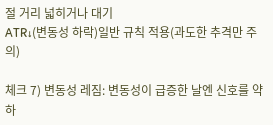절 거리 넓히거나 대기
ATR↓(변동성 하락)일반 규칙 적용(과도한 추격만 주의)

체크 7) 변동성 레짐: 변동성이 급증한 날엔 신호를 약하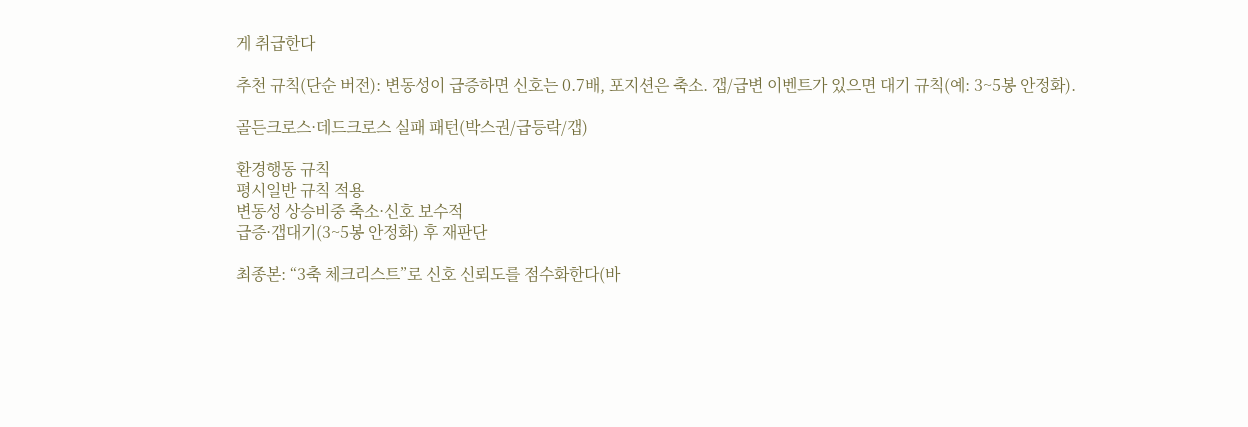게 취급한다

추천 규칙(단순 버전): 변동성이 급증하면 신호는 0.7배, 포지션은 축소. 갭/급변 이벤트가 있으면 대기 규칙(예: 3~5봉 안정화).

골든크로스·데드크로스 실패 패턴(박스권/급등락/갭)

환경행동 규칙
평시일반 규칙 적용
변동성 상승비중 축소·신호 보수적
급증·갭대기(3~5봉 안정화) 후 재판단

최종본: “3축 체크리스트”로 신호 신뢰도를 점수화한다(바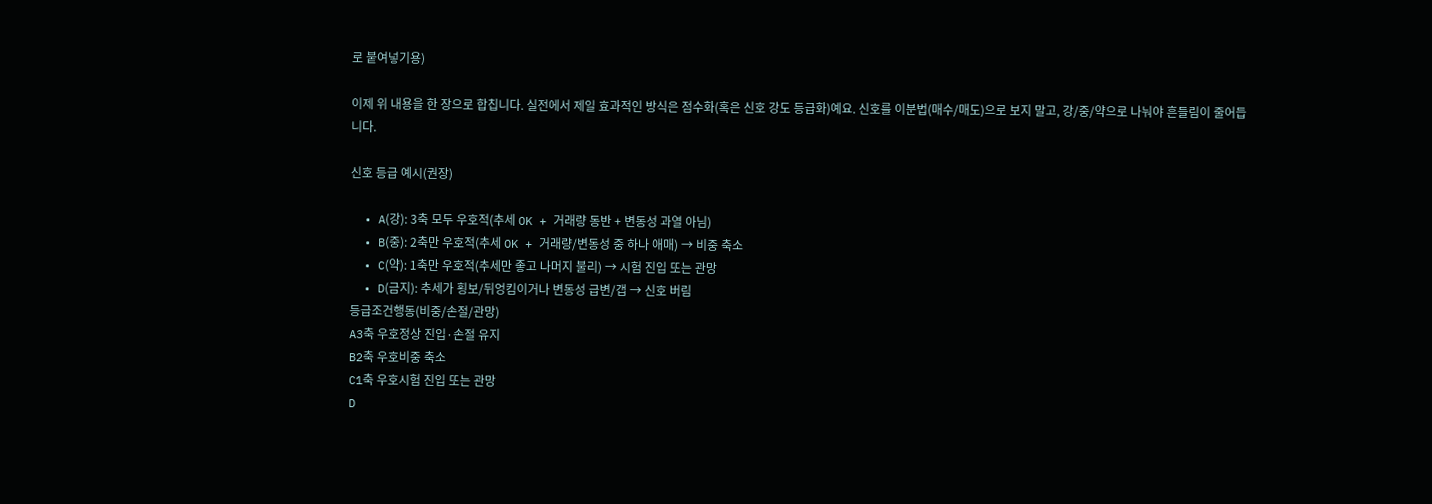로 붙여넣기용)

이제 위 내용을 한 장으로 합칩니다. 실전에서 제일 효과적인 방식은 점수화(혹은 신호 강도 등급화)예요. 신호를 이분법(매수/매도)으로 보지 말고, 강/중/약으로 나눠야 흔들림이 줄어듭니다.

신호 등급 예시(권장)

  • A(강): 3축 모두 우호적(추세 OK + 거래량 동반 + 변동성 과열 아님)
  • B(중): 2축만 우호적(추세 OK + 거래량/변동성 중 하나 애매) → 비중 축소
  • C(약): 1축만 우호적(추세만 좋고 나머지 불리) → 시험 진입 또는 관망
  • D(금지): 추세가 횡보/뒤엉킴이거나 변동성 급변/갭 → 신호 버림
등급조건행동(비중/손절/관망)
A3축 우호정상 진입·손절 유지
B2축 우호비중 축소
C1축 우호시험 진입 또는 관망
D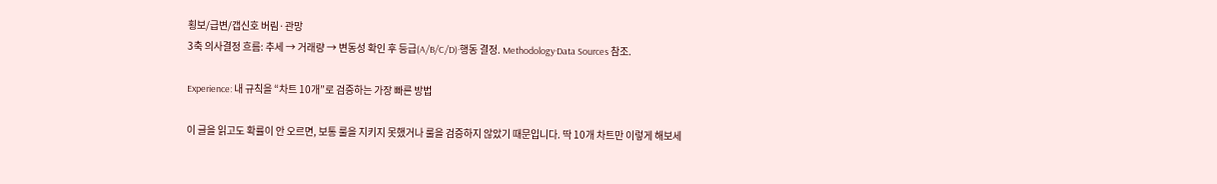횡보/급변/갭신호 버림·관망
3축 의사결정 흐름: 추세 → 거래량 → 변동성 확인 후 등급(A/B/C/D)·행동 결정. Methodology·Data Sources 참조.

Experience: 내 규칙을 “차트 10개”로 검증하는 가장 빠른 방법

이 글을 읽고도 확률이 안 오르면, 보통 룰을 지키지 못했거나 룰을 검증하지 않았기 때문입니다. 딱 10개 차트만 이렇게 해보세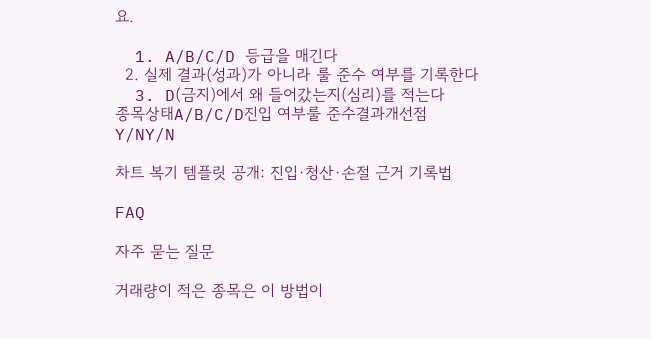요.

  1. A/B/C/D 등급을 매긴다
  2. 실제 결과(성과)가 아니라 룰 준수 여부를 기록한다
  3. D(금지)에서 왜 들어갔는지(심리)를 적는다
종목상태A/B/C/D진입 여부룰 준수결과개선점
Y/NY/N

차트 복기 템플릿 공개: 진입·청산·손절 근거 기록법

FAQ

자주 묻는 질문

거래량이 적은 종목은 이 방법이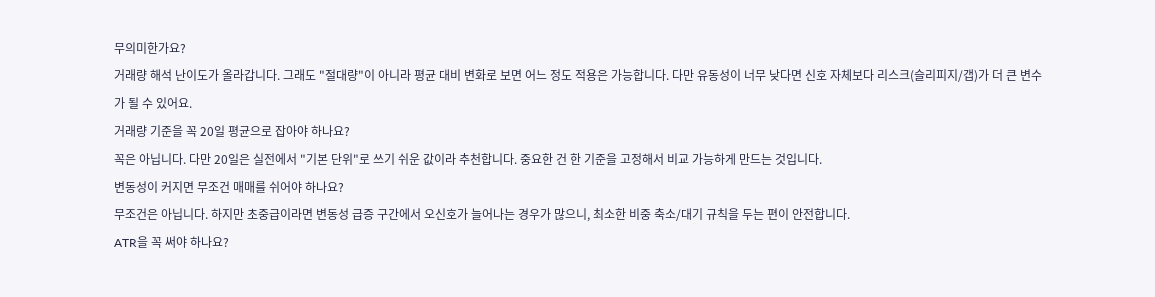무의미한가요?
거래량 해석 난이도가 올라갑니다. 그래도 "절대량"이 아니라 평균 대비 변화로 보면 어느 정도 적용은 가능합니다. 다만 유동성이 너무 낮다면 신호 자체보다 리스크(슬리피지/갭)가 더 큰 변수가 될 수 있어요.
거래량 기준을 꼭 20일 평균으로 잡아야 하나요?
꼭은 아닙니다. 다만 20일은 실전에서 "기본 단위"로 쓰기 쉬운 값이라 추천합니다. 중요한 건 한 기준을 고정해서 비교 가능하게 만드는 것입니다.
변동성이 커지면 무조건 매매를 쉬어야 하나요?
무조건은 아닙니다. 하지만 초중급이라면 변동성 급증 구간에서 오신호가 늘어나는 경우가 많으니, 최소한 비중 축소/대기 규칙을 두는 편이 안전합니다.
ATR을 꼭 써야 하나요?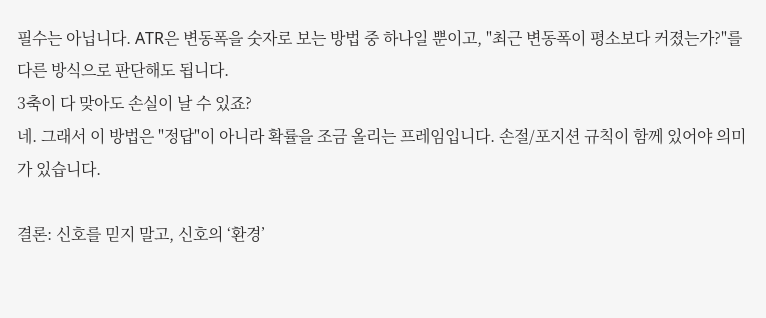필수는 아닙니다. ATR은 변동폭을 숫자로 보는 방법 중 하나일 뿐이고, "최근 변동폭이 평소보다 커졌는가?"를 다른 방식으로 판단해도 됩니다.
3축이 다 맞아도 손실이 날 수 있죠?
네. 그래서 이 방법은 "정답"이 아니라 확률을 조금 올리는 프레임입니다. 손절/포지션 규칙이 함께 있어야 의미가 있습니다.

결론: 신호를 믿지 말고, 신호의 ‘환경’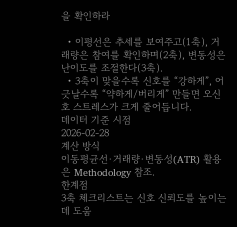을 확인하라

  • 이평선은 추세를 보여주고(1축), 거래량은 참여를 확인하며(2축), 변동성은 난이도를 조절한다(3축).
  • 3축이 맞을수록 신호를 “강하게”, 어긋날수록 “약하게/버리게” 만들면 오신호 스트레스가 크게 줄어듭니다.
데이터 기준 시점
2026-02-28
계산 방식
이동평균선·거래량·변동성(ATR) 활용은 Methodology 참조.
한계점
3축 체크리스트는 신호 신뢰도를 높이는 데 도움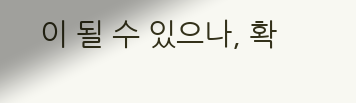이 될 수 있으나, 확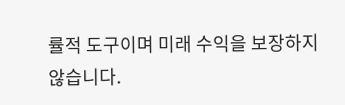률적 도구이며 미래 수익을 보장하지 않습니다.